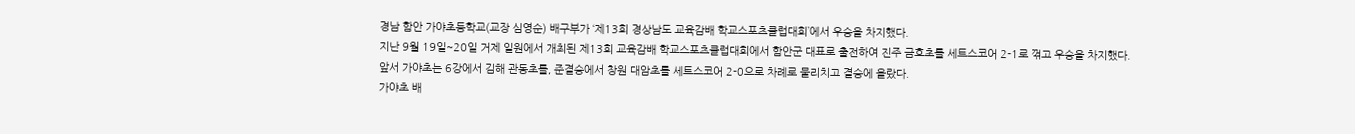경남 함안 가야초등학교(교장 심영순) 배구부가 ‘제13회 경상남도 교육감배 학교스포츠클럽대회’에서 우승을 차지했다.
지난 9월 19일~20일 거제 일원에서 개최된 제13회 교육감배 학교스포츠클럽대회에서 함안군 대표로 출전하여 진주 금호초를 세트스코어 2-1로 꺾고 우승을 차지했다.
앞서 가야초는 6강에서 김해 관동초를, 준결승에서 창원 대암초를 세트스코어 2-0으로 차례로 물리치고 결승에 올랐다.
가야초 배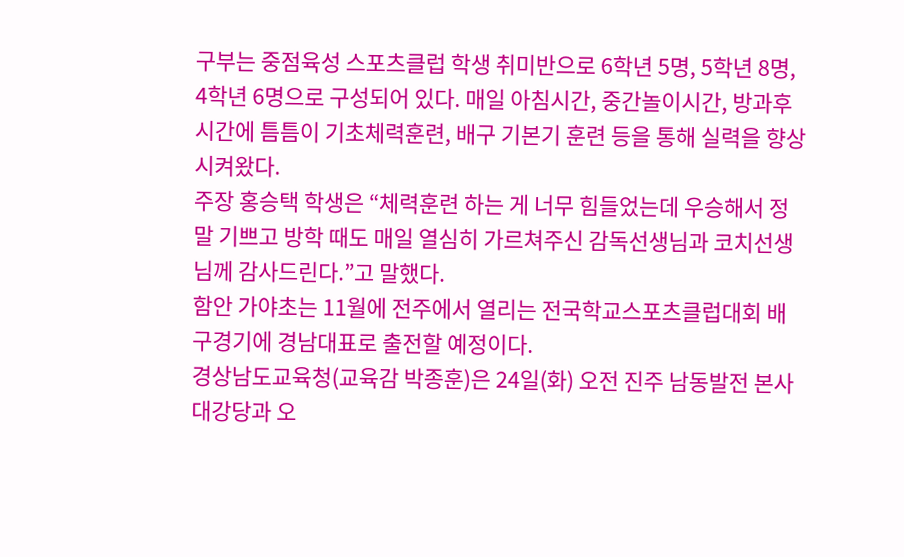구부는 중점육성 스포츠클럽 학생 취미반으로 6학년 5명, 5학년 8명, 4학년 6명으로 구성되어 있다. 매일 아침시간, 중간놀이시간, 방과후 시간에 틈틈이 기초체력훈련, 배구 기본기 훈련 등을 통해 실력을 향상시켜왔다.
주장 홍승택 학생은 “체력훈련 하는 게 너무 힘들었는데 우승해서 정말 기쁘고 방학 때도 매일 열심히 가르쳐주신 감독선생님과 코치선생님께 감사드린다.”고 말했다.
함안 가야초는 11월에 전주에서 열리는 전국학교스포츠클럽대회 배구경기에 경남대표로 출전할 예정이다.
경상남도교육청(교육감 박종훈)은 24일(화) 오전 진주 남동발전 본사 대강당과 오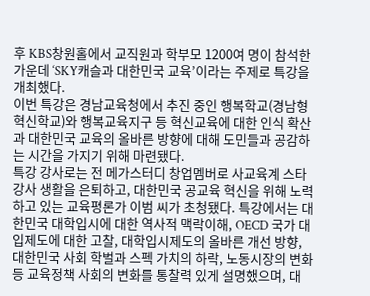후 KBS창원홀에서 교직원과 학부모 1200여 명이 참석한 가운데 ‘SKY캐슬과 대한민국 교육’이라는 주제로 특강을 개최했다.
이번 특강은 경남교육청에서 추진 중인 행복학교(경남형 혁신학교)와 행복교육지구 등 혁신교육에 대한 인식 확산과 대한민국 교육의 올바른 방향에 대해 도민들과 공감하는 시간을 가지기 위해 마련됐다.
특강 강사로는 전 메가스터디 창업멤버로 사교육계 스타강사 생활을 은퇴하고, 대한민국 공교육 혁신을 위해 노력하고 있는 교육평론가 이범 씨가 초청됐다. 특강에서는 대한민국 대학입시에 대한 역사적 맥락이해, OECD 국가 대입제도에 대한 고찰, 대학입시제도의 올바른 개선 방향, 대한민국 사회 학벌과 스펙 가치의 하락, 노동시장의 변화 등 교육정책 사회의 변화를 통찰력 있게 설명했으며, 대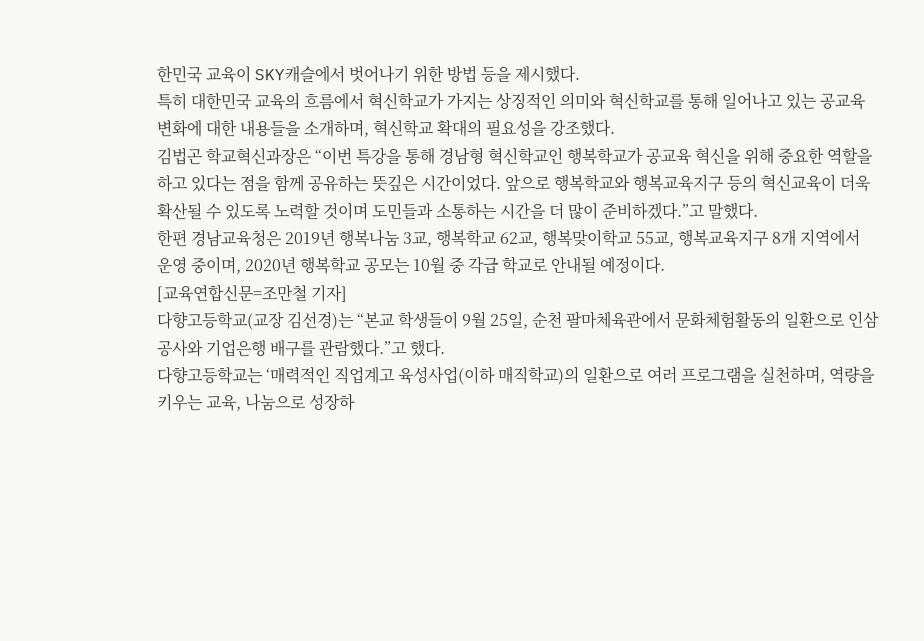한민국 교육이 SKY캐슬에서 벗어나기 위한 방법 등을 제시했다.
특히 대한민국 교육의 흐름에서 혁신학교가 가지는 상징적인 의미와 혁신학교를 통해 일어나고 있는 공교육 변화에 대한 내용들을 소개하며, 혁신학교 확대의 필요성을 강조했다.
김법곤 학교혁신과장은 “이번 특강을 통해 경남형 혁신학교인 행복학교가 공교육 혁신을 위해 중요한 역할을 하고 있다는 점을 함께 공유하는 뜻깊은 시간이었다. 앞으로 행복학교와 행복교육지구 등의 혁신교육이 더욱 확산될 수 있도록 노력할 것이며 도민들과 소통하는 시간을 더 많이 준비하겠다.”고 말했다.
한편 경남교육청은 2019년 행복나눔 3교, 행복학교 62교, 행복맞이학교 55교, 행복교육지구 8개 지역에서 운영 중이며, 2020년 행복학교 공모는 10월 중 각급 학교로 안내될 예정이다.
[교육연합신문=조만철 기자]
다향고등학교(교장 김선경)는 “본교 학생들이 9월 25일, 순천 팔마체육관에서 문화체험활동의 일환으로 인삼공사와 기업은행 배구를 관람했다.”고 했다.
다향고등학교는 ‘매력적인 직업계고 육성사업(이하 매직학교)의 일환으로 여러 프로그램을 실천하며, 역량을 키우는 교육, 나눔으로 성장하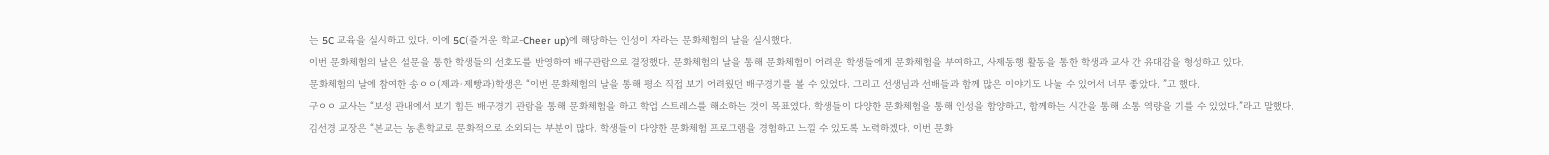는 5C 교육을 실시하고 있다. 이에 5C(즐거운 학교-Cheer up)에 해당하는 인성이 자라는 문화체험의 날을 실시했다.
이번 문화체험의 날은 설문을 통한 학생들의 선호도를 반영하여 배구관람으로 결정했다. 문화체험의 날을 통해 문화체험이 어려운 학생들에게 문화체험을 부여하고, 사제동행 활동을 통한 학생과 교사 간 유대감을 형성하고 있다.
문화체험의 날에 참여한 송ㅇㅇ(제과·제빵과)학생은 “이번 문화체험의 날을 통해 평소 직접 보기 어려웠던 배구경기를 볼 수 있었다. 그리고 선생님과 선배들과 함께 많은 이야기도 나눌 수 있어서 너무 좋았다. ”고 했다.
구ㅇㅇ 교사는 “보성 관내에서 보기 힘든 배구경기 관람을 통해 문화체험을 하고 학업 스트레스를 해소하는 것이 목표였다. 학생들이 다양한 문화체험을 통해 인성을 함양하고, 함께하는 시간을 통해 소통 역량을 기를 수 있었다.”라고 말했다.
김선경 교장은 “본교는 농촌학교로 문화적으로 소외되는 부분이 많다. 학생들이 다양한 문화체험 프로그램을 경험하고 느낄 수 있도록 노력하겠다. 이번 문화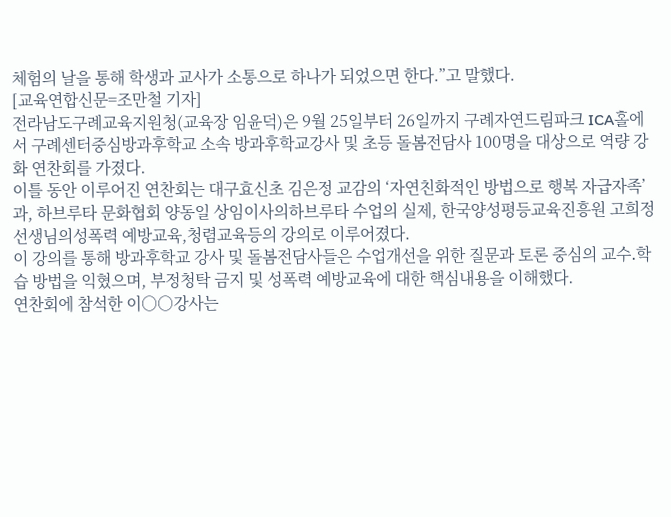체험의 날을 통해 학생과 교사가 소통으로 하나가 되었으면 한다.”고 말했다.
[교육연합신문=조만철 기자]
전라남도구례교육지원청(교육장 임윤덕)은 9월 25일부터 26일까지 구례자연드림파크 ICA홀에서 구례센터중심방과후학교 소속 방과후학교강사 및 초등 돌봄전담사 100명을 대상으로 역량 강화 연찬회를 가졌다.
이틀 동안 이루어진 연찬회는 대구효신초 김은정 교감의 ‘자연친화적인 방법으로 행복 자급자족’ 과, 하브루타 문화협회 양동일 상임이사의하브루타 수업의 실제, 한국양성평등교육진흥원 고희정 선생님의성폭력 예방교육,청렴교육등의 강의로 이루어졌다.
이 강의를 통해 방과후학교 강사 및 돌봄전담사들은 수업개선을 위한 질문과 토론 중심의 교수․학습 방법을 익혔으며, 부정청탁 금지 및 성폭력 예방교육에 대한 핵심내용을 이해했다.
연찬회에 참석한 이○○강사는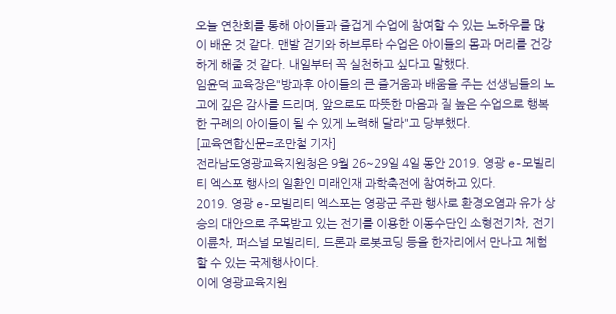오늘 연찬회를 통해 아이들과 즐겁게 수업에 참여할 수 있는 노하우를 많이 배운 것 같다. 맨발 걷기와 하브루타 수업은 아이들의 몸과 머리를 건강하게 해줄 것 같다. 내일부터 꼭 실천하고 싶다고 말했다.
임윤덕 교육장은"방과후 아이들의 큰 즐거움과 배움을 주는 선생님들의 노고에 깊은 감사를 드리며, 앞으로도 따뜻한 마음과 질 높은 수업으로 행복한 구례의 아이들이 될 수 있게 노력해 달라"고 당부했다.
[교육연합신문=조만철 기자]
전라남도영광교육지원청은 9월 26~29일 4일 동안 2019. 영광 e-모빌리티 엑스포 행사의 일환인 미래인재 과학축전에 참여하고 있다.
2019. 영광 e-모빌리티 엑스포는 영광군 주관 행사로 환경오염과 유가 상승의 대안으로 주목받고 있는 전기를 이용한 이동수단인 소형전기차, 전기이륜차, 퍼스널 모빌리티, 드론과 로봇코딩 등을 한자리에서 만나고 체험 할 수 있는 국제행사이다.
이에 영광교육지원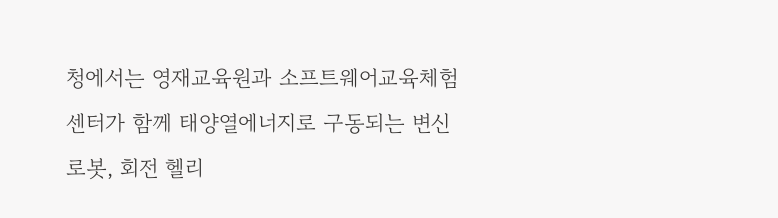청에서는 영재교육원과 소프트웨어교육체험센터가 함께 태양열에너지로 구동되는 변신로봇, 회전 헬리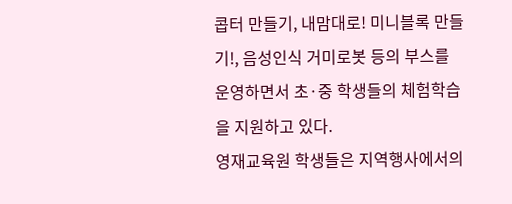콥터 만들기, 내맘대로! 미니블록 만들기!, 음성인식 거미로봇 등의 부스를 운영하면서 초·중 학생들의 체험학습을 지원하고 있다.
영재교육원 학생들은 지역행사에서의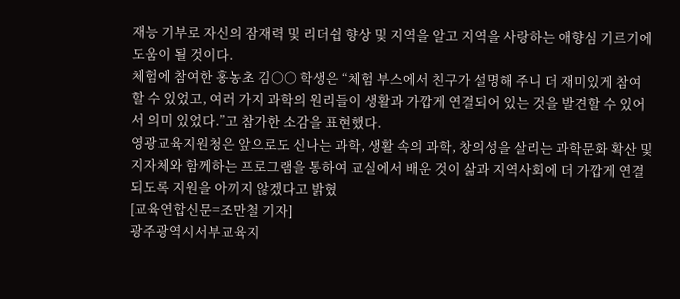재능 기부로 자신의 잠재력 및 리더쉽 향상 및 지역을 알고 지역을 사랑하는 애향심 기르기에 도움이 될 것이다.
체험에 참여한 홍농초 김○○ 학생은 “체험 부스에서 친구가 설명해 주니 더 재미있게 참여할 수 있었고, 여러 가지 과학의 원리들이 생활과 가깝게 연결되어 있는 것을 발견할 수 있어서 의미 있었다.”고 참가한 소감을 표현했다.
영광교육지원청은 앞으로도 신나는 과학, 생활 속의 과학, 창의성을 살리는 과학문화 확산 및 지자체와 함께하는 프로그램을 통하여 교실에서 배운 것이 삶과 지역사회에 더 가깝게 연결되도록 지원을 아끼지 않겠다고 밝혔
[교육연합신문=조만철 기자]
광주광역시서부교육지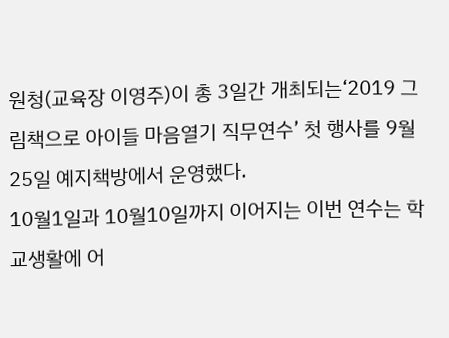원청(교육장 이영주)이 총 3일간 개최되는‘2019 그림책으로 아이들 마음열기 직무연수’ 첫 행사를 9월25일 예지책방에서 운영했다.
10월1일과 10월10일까지 이어지는 이번 연수는 학교생활에 어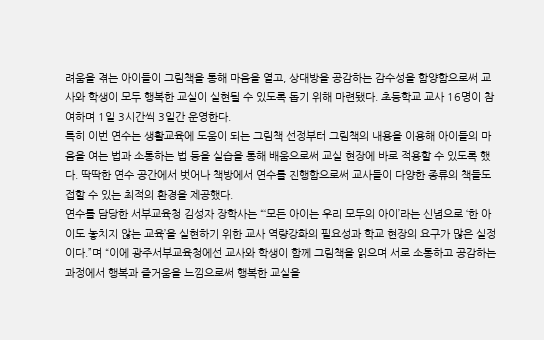려움을 겪는 아이들이 그림책을 통해 마음을 열고, 상대방을 공감하는 감수성을 함양함으로써 교사와 학생이 모두 행복한 교실이 실현될 수 있도록 돕기 위해 마련됐다. 초등학교 교사 16명이 참여하며 1일 3시간씩 3일간 운영한다.
특히 이번 연수는 생활교육에 도움이 되는 그림책 선정부터 그림책의 내용을 이용해 아이들의 마음을 여는 법과 소통하는 법 등을 실습을 통해 배움으로써 교실 현장에 바로 적용할 수 있도록 했다. 딱딱한 연수 공간에서 벗어나 책방에서 연수를 진행함으로써 교사들이 다양한 종류의 책들도 접할 수 있는 최적의 환경을 제공했다.
연수를 담당한 서부교육청 김성자 장학사는 “‘모든 아이는 우리 모두의 아이’라는 신념으로 ‘한 아이도 놓치지 않는 교육’을 실현하기 위한 교사 역량강화의 필요성과 학교 현장의 요구가 많은 실정이다.”며 “이에 광주서부교육청에선 교사와 학생이 함께 그림책을 읽으며 서로 소통하고 공감하는 과정에서 행복과 즐거움을 느낌으로써 행복한 교실을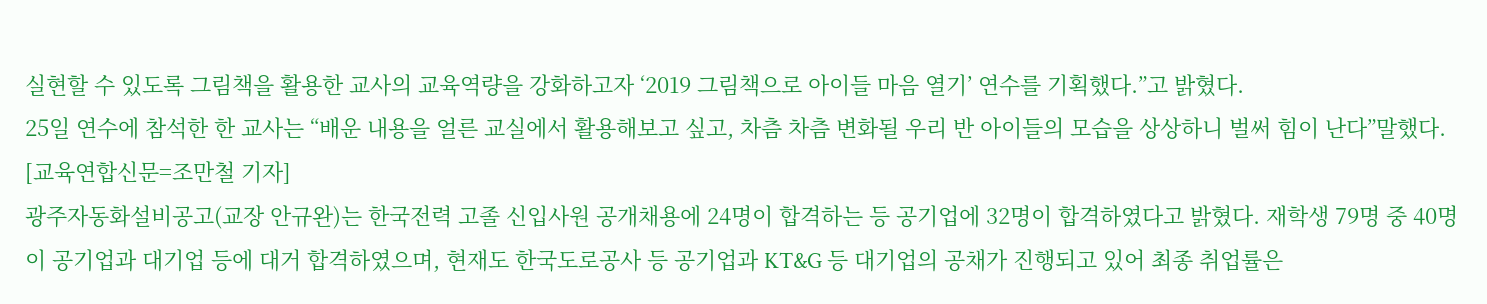실현할 수 있도록 그림책을 활용한 교사의 교육역량을 강화하고자 ‘2019 그림책으로 아이들 마음 열기’ 연수를 기획했다.”고 밝혔다.
25일 연수에 참석한 한 교사는 “배운 내용을 얼른 교실에서 활용해보고 싶고, 차츰 차츰 변화될 우리 반 아이들의 모습을 상상하니 벌써 힘이 난다”말했다.
[교육연합신문=조만철 기자]
광주자동화설비공고(교장 안규완)는 한국전력 고졸 신입사원 공개채용에 24명이 합격하는 등 공기업에 32명이 합격하였다고 밝혔다. 재학생 79명 중 40명이 공기업과 대기업 등에 대거 합격하였으며, 현재도 한국도로공사 등 공기업과 KT&G 등 대기업의 공채가 진행되고 있어 최종 취업률은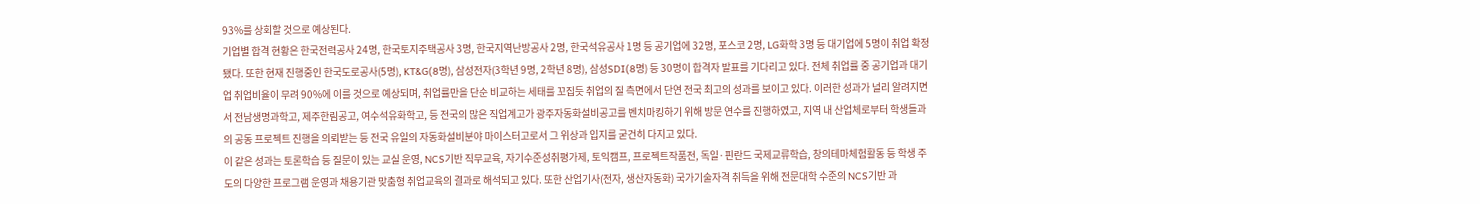93%를 상회할 것으로 예상된다.
기업별 합격 현황은 한국전력공사 24명, 한국토지주택공사 3명, 한국지역난방공사 2명, 한국석유공사 1명 등 공기업에 32명, 포스코 2명, LG화학 3명 등 대기업에 5명이 취업 확정됐다. 또한 현재 진행중인 한국도로공사(5명), KT&G(8명), 삼성전자(3학년 9명, 2학년 8명), 삼성SDI(8명) 등 30명이 합격자 발표를 기다리고 있다. 전체 취업률 중 공기업과 대기업 취업비율이 무려 90%에 이를 것으로 예상되며, 취업률만을 단순 비교하는 세태를 꼬집듯 취업의 질 측면에서 단연 전국 최고의 성과를 보이고 있다. 이러한 성과가 널리 알려지면서 전남생명과학고, 제주한림공고, 여수석유화학고, 등 전국의 많은 직업계고가 광주자동화설비공고를 벤치마킹하기 위해 방문 연수를 진행하였고, 지역 내 산업체로부터 학생들과의 공동 프로젝트 진행을 의뢰받는 등 전국 유일의 자동화설비분야 마이스터고로서 그 위상과 입지를 굳건히 다지고 있다.
이 같은 성과는 토론학습 등 질문이 있는 교실 운영, NCS기반 직무교육, 자기수준성취평가제, 토익캠프, 프로젝트작품전, 독일·핀란드 국제교류학습, 창의테마체험활동 등 학생 주도의 다양한 프로그램 운영과 채용기관 맞춤형 취업교육의 결과로 해석되고 있다. 또한 산업기사(전자, 생산자동화) 국가기술자격 취득을 위해 전문대학 수준의 NCS기반 과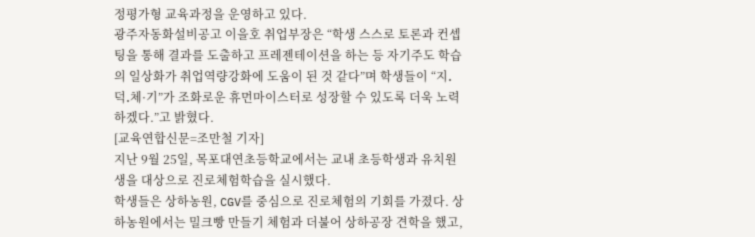정평가형 교육과정을 운영하고 있다.
광주자동화설비공고 이을호 취업부장은 “학생 스스로 토론과 컨셉팅을 통해 결과를 도출하고 프레젠테이션을 하는 등 자기주도 학습의 일상화가 취업역량강화에 도움이 된 것 같다”며 학생들이 “지․덕․체·기”가 조화로운 휴먼마이스터로 성장할 수 있도록 더욱 노력하겠다.”고 밝혔다.
[교육연합신문=조만철 기자]
지난 9월 25일, 목포대연초등학교에서는 교내 초등학생과 유치원생을 대상으로 진로체험학습을 실시했다.
학생들은 상하농원, CGV를 중심으로 진로체험의 기회를 가졌다. 상하농원에서는 밀크빵 만들기 체험과 더불어 상하공장 견학을 했고,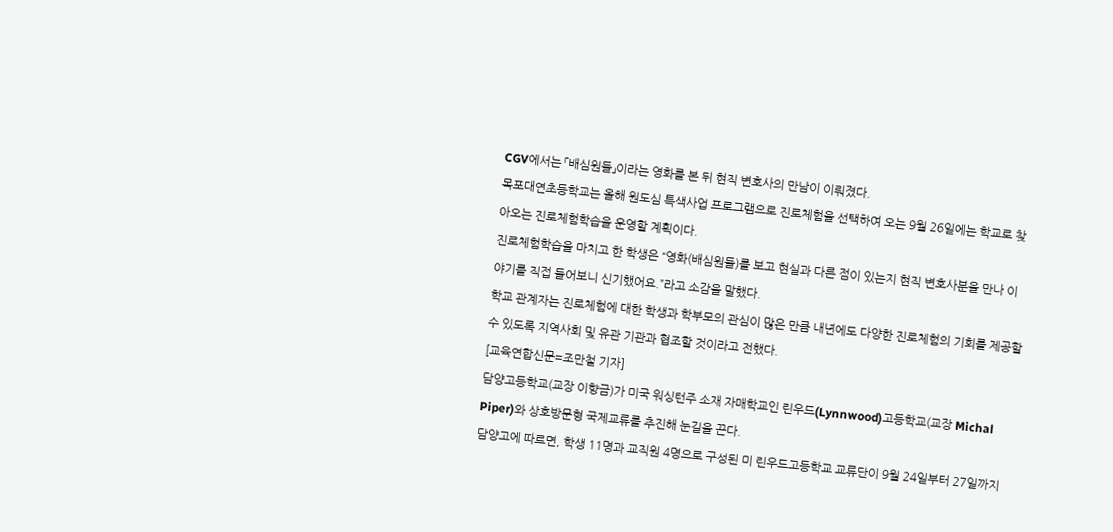CGV에서는 「배심원들」이라는 영화를 본 뒤 현직 변호사의 만남이 이뤄졌다.
목포대연초등학교는 올해 원도심 특색사업 프로그램으로 진로체험을 선택하여 오는 9월 26일에는 학교로 찾아오는 진로체험학습을 운영할 계획이다.
진로체험학습을 마치고 한 학생은 “영화(배심원들)를 보고 현실과 다른 점이 있는지 현직 변호사분을 만나 이야기를 직접 들어보니 신기했어요.”라고 소감을 말했다.
학교 관계자는 진로체험에 대한 학생과 학부모의 관심이 많은 만큼 내년에도 다양한 진로체험의 기회를 제공할 수 있도록 지역사회 및 유관 기관과 협조할 것이라고 전했다.
[교육연합신문=조만철 기자]
담양고등학교(교장 이향금)가 미국 워싱턴주 소재 자매학교인 린우드(Lynnwood)고등학교(교장 Michal Piper)와 상호방문형 국제교류를 추진해 눈길을 끈다.
담양고에 따르면, 학생 11명과 교직원 4명으로 구성된 미 린우드고등학교 교류단이 9월 24일부터 27일까지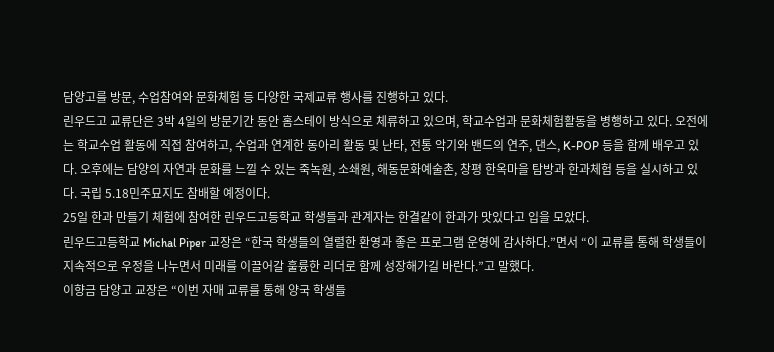담양고를 방문, 수업참여와 문화체험 등 다양한 국제교류 행사를 진행하고 있다.
린우드고 교류단은 3박 4일의 방문기간 동안 홈스테이 방식으로 체류하고 있으며, 학교수업과 문화체험활동을 병행하고 있다. 오전에는 학교수업 활동에 직접 참여하고, 수업과 연계한 동아리 활동 및 난타, 전통 악기와 밴드의 연주, 댄스, K-POP 등을 함께 배우고 있다. 오후에는 담양의 자연과 문화를 느낄 수 있는 죽녹원, 소쇄원, 해동문화예술촌, 창평 한옥마을 탐방과 한과체험 등을 실시하고 있다. 국립 5.18민주묘지도 참배할 예정이다.
25일 한과 만들기 체험에 참여한 린우드고등학교 학생들과 관계자는 한결같이 한과가 맛있다고 입을 모았다.
린우드고등학교 Michal Piper 교장은 “한국 학생들의 열렬한 환영과 좋은 프로그램 운영에 감사하다.”면서 “이 교류를 통해 학생들이 지속적으로 우정을 나누면서 미래를 이끌어갈 훌륭한 리더로 함께 성장해가길 바란다.”고 말했다.
이향금 담양고 교장은 “이번 자매 교류를 통해 양국 학생들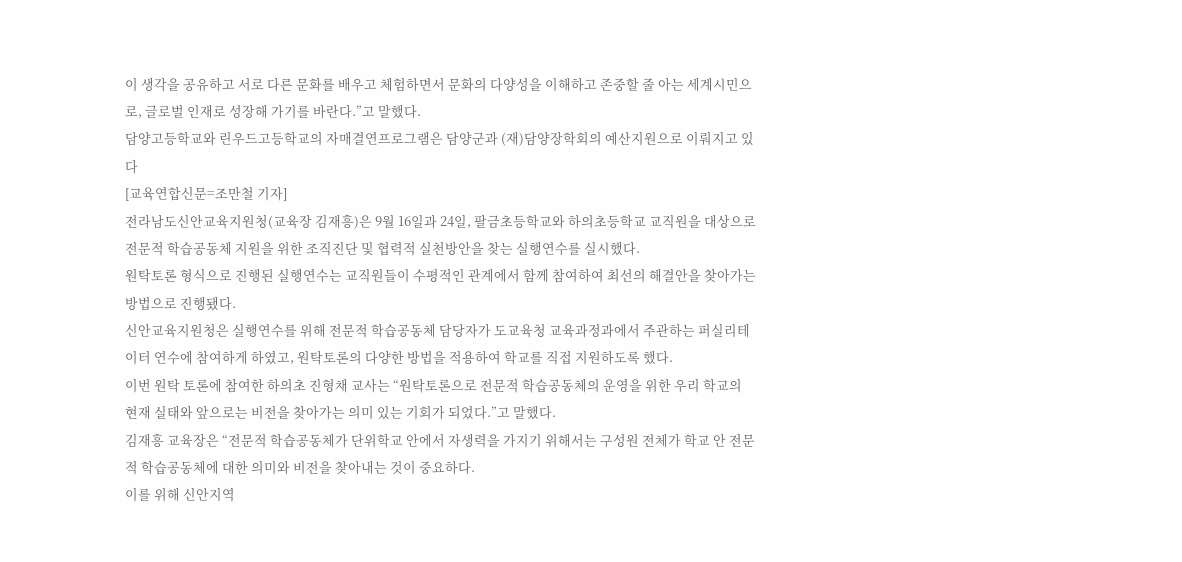이 생각을 공유하고 서로 다른 문화를 배우고 체험하면서 문화의 다양성을 이해하고 존중할 줄 아는 세계시민으로, 글로벌 인재로 성장해 가기를 바란다.”고 말했다.
담양고등학교와 린우드고등학교의 자매결연프로그램은 담양군과 (재)담양장학회의 예산지원으로 이뤄지고 있다
[교육연합신문=조만철 기자]
전라남도신안교육지원청(교육장 김재흥)은 9월 16일과 24일, 팔금초등학교와 하의초등학교 교직원을 대상으로 전문적 학습공동체 지원을 위한 조직진단 및 협력적 실천방안을 찾는 실행연수를 실시했다.
원탁토론 형식으로 진행된 실행연수는 교직원들이 수평적인 관계에서 함께 참여하여 최선의 해결안을 찾아가는 방법으로 진행됐다.
신안교육지원청은 실행연수를 위해 전문적 학습공동체 담당자가 도교육청 교육과정과에서 주관하는 퍼실리테이터 연수에 참여하게 하였고, 원탁토론의 다양한 방법을 적용하여 학교를 직접 지원하도록 했다.
이번 원탁 토론에 참여한 하의초 진형채 교사는 “원탁토론으로 전문적 학습공동체의 운영을 위한 우리 학교의 현재 실태와 앞으로는 비전을 찾아가는 의미 있는 기회가 되었다.”고 말했다.
김재흥 교육장은 “전문적 학습공동체가 단위학교 안에서 자생력을 가지기 위해서는 구성원 전체가 학교 안 전문적 학습공동체에 대한 의미와 비전을 찾아내는 것이 중요하다.
이를 위해 신안지역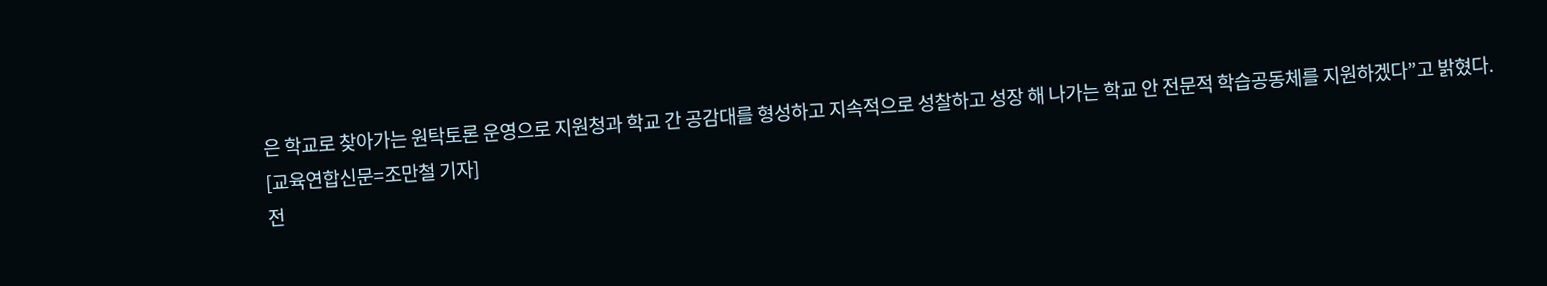은 학교로 찾아가는 원탁토론 운영으로 지원청과 학교 간 공감대를 형성하고 지속적으로 성찰하고 성장 해 나가는 학교 안 전문적 학습공동체를 지원하겠다”고 밝혔다.
[교육연합신문=조만철 기자]
전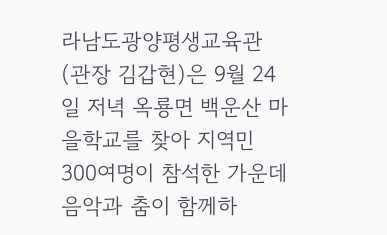라남도광양평생교육관(관장 김갑현)은 9월 24일 저녁 옥룡면 백운산 마을학교를 찾아 지역민 300여명이 참석한 가운데 음악과 춤이 함께하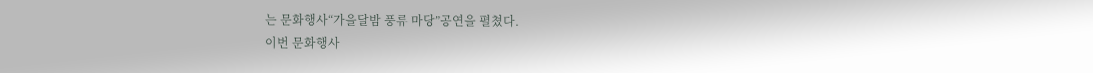는 문화행사“가을달밤 풍류 마당”공연을 펼쳤다.
이번 문화행사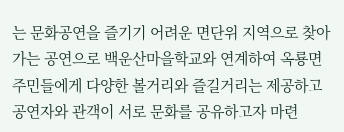는 문화공연을 즐기기 어려운 면단위 지역으로 찾아가는 공연으로 백운산마을학교와 연계하여 옥룡면 주민들에게 다양한 볼거리와 즐길거리는 제공하고 공연자와 관객이 서로 문화를 공유하고자 마련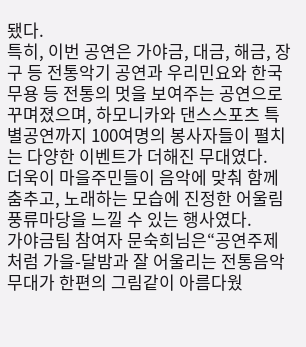됐다.
특히, 이번 공연은 가야금, 대금, 해금, 장구 등 전통악기 공연과 우리민요와 한국무용 등 전통의 멋을 보여주는 공연으로 꾸며졌으며, 하모니카와 댄스스포츠 특별공연까지 100여명의 봉사자들이 펼치는 다양한 이벤트가 더해진 무대였다.
더욱이 마을주민들이 음악에 맞춰 함께 춤추고, 노래하는 모습에 진정한 어울림 풍류마당을 느낄 수 있는 행사였다.
가야금팀 참여자 문숙희님은“공연주제처럼 가을-달밤과 잘 어울리는 전통음악무대가 한편의 그림같이 아름다웠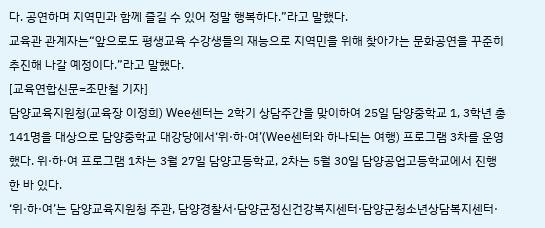다. 공연하며 지역민과 함께 즐길 수 있어 정말 행복하다.”라고 말했다.
교육관 관계자는“앞으로도 평생교육 수강생들의 재능으로 지역민을 위해 찾아가는 문화공연을 꾸준히 추진해 나갈 예정이다.”라고 말했다.
[교육연합신문=조만철 기자]
담양교육지원청(교육장 이정희) Wee센터는 2학기 상담주간을 맞이하여 25일 담양중학교 1, 3학년 총 141명을 대상으로 담양중학교 대강당에서‘위·하·여’(Wee센터와 하나되는 여행) 프로그램 3차를 운영했다. 위·하·여 프로그램 1차는 3월 27일 담양고등학교, 2차는 5월 30일 담양공업고등학교에서 진행한 바 있다.
‘위·하·여’는 담양교육지원청 주관, 담양경찰서·담양군정신건강복지센터·담양군청소년상담복지센터·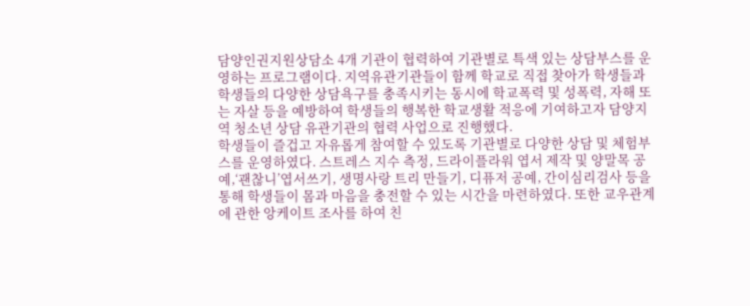담양인권지원상담소 4개 기관이 협력하여 기관별로 특색 있는 상담부스를 운영하는 프로그램이다. 지역유관기관들이 함께 학교로 직접 찾아가 학생들과 학생들의 다양한 상담욕구를 충족시키는 동시에 학교폭력 및 성폭력, 자해 또는 자살 등을 예방하여 학생들의 행복한 학교생활 적응에 기여하고자 담양지역 청소년 상담 유관기관의 협력 사업으로 진행했다.
학생들이 즐겁고 자유롭게 참여할 수 있도록 기관별로 다양한 상담 및 체험부스를 운영하였다. 스트레스 지수 측정, 드라이플라워 엽서 제작 및 양말목 공예,‘괜찮니’엽서쓰기, 생명사랑 트리 만들기, 디퓨저 공예, 간이심리검사 등을 통해 학생들이 몸과 마음을 충전할 수 있는 시간을 마련하였다. 또한 교우관계에 관한 앙케이트 조사를 하여 친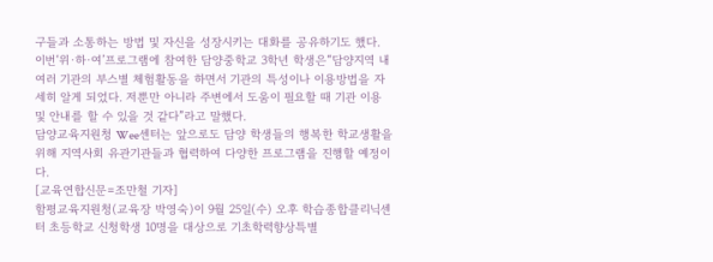구들과 소통하는 방법 및 자신을 성장시키는 대화를 공유하기도 했다.
이번‘위·하·여’프로그램에 참여한 담양중학교 3학년 학생은“담양지역 내 여러 기관의 부스별 체험활동을 하면서 기관의 특성이나 이용방법을 자세히 알게 되었다. 저뿐만 아니라 주변에서 도움이 필요할 때 기관 이용 및 안내를 할 수 있을 것 같다”라고 말했다.
담양교육지원청 Wee센터는 앞으로도 담양 학생들의 행복한 학교생활을 위해 지역사회 유관기관들과 협력하여 다양한 프로그램을 진행할 예정이다.
[교육연합신문=조만철 기자]
함평교육지원청(교육장 박영숙)이 9월 25일(수) 오후 학습종합클리닉센터 초등학교 신청학생 10명을 대상으로 기초학력향상특별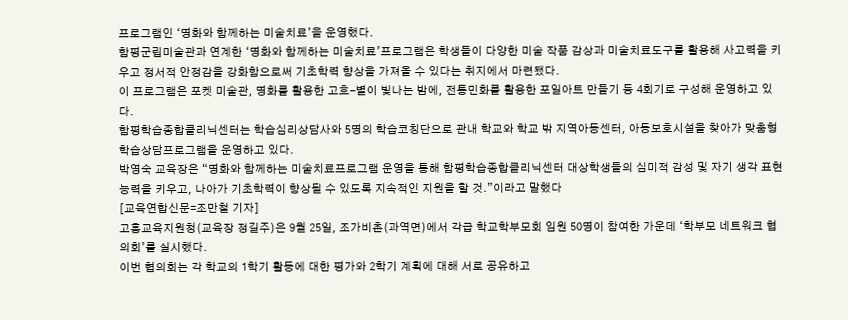프로그램인 ‘명화와 함께하는 미술치료’을 운영했다.
함평군립미술관과 연계한 ‘명화와 함께하는 미술치료’프로그램은 학생들이 다양한 미술 작품 감상과 미술치료도구를 활용해 사고력을 키우고 정서적 안정감을 강화함으로써 기초학력 향상을 가져올 수 있다는 취지에서 마련됐다.
이 프로그램은 포켓 미술관, 명화를 활용한 고흐-별이 빛나는 밤에, 전통민화를 활용한 포일아트 만들기 등 4회기로 구성해 운영하고 있다.
함평학습종합클리닉센터는 학습심리상담사와 5명의 학습코칭단으로 관내 학교와 학교 밖 지역아동센터, 아동보호시설을 찾아가 맞춤형 학습상담프로그램을 운영하고 있다.
박영숙 교육장은 “명화와 함께하는 미술치료프로그램 운영을 통해 함평학습종합클리닉센터 대상학생들의 심미적 감성 및 자기 생각 표현 능력을 키우고, 나아가 기초학력이 향상될 수 있도록 지속적인 지원을 할 것.”이라고 말했다
[교육연합신문=조만철 기자]
고흥교육지원청(교육장 정길주)은 9월 25일, 조가비촌(과역면)에서 각급 학교학부모회 임원 50명이 참여한 가운데 ‘학부모 네트워크 협의회’를 실시했다.
이번 협의회는 각 학교의 1학기 활동에 대한 평가와 2학기 계획에 대해 서로 공유하고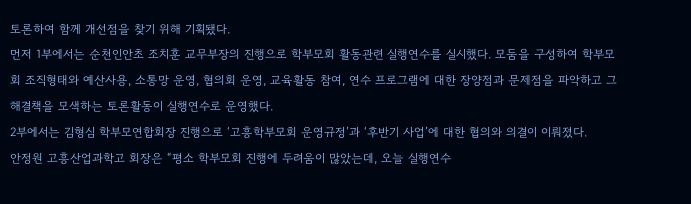토론하여 함께 개선점을 찾기 위해 기획됐다.
먼저 1부에서는 순천인안초 조치훈 교무부장의 진행으로 학부모회 활동관련 실행연수를 실시했다. 모둠을 구성하여 학부모회 조직형태와 예산사용, 소통망 운영, 협의회 운영, 교육활동 참여, 연수 프로그램에 대한 장양점과 문제점을 파악하고 그 해결책을 모색하는 토론활동이 실행연수로 운영했다.
2부에서는 김형심 학부모연합회장 진행으로 ‘고흥학부모회 운영규정’과 ‘후반기 사업’에 대한 협의와 의결이 이뤄졌다.
안정원 고흥산업과학고 회장은 “평소 학부모회 진행에 두려움이 많았는데, 오늘 실행연수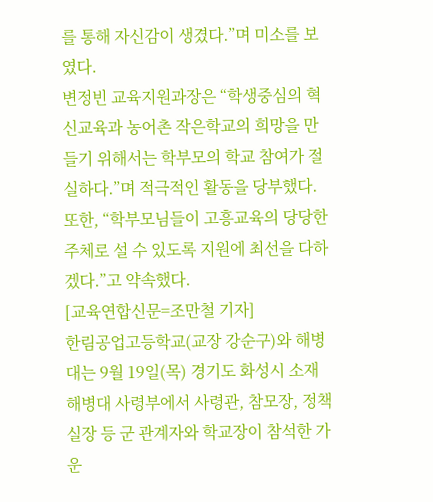를 통해 자신감이 생겼다.”며 미소를 보였다.
변정빈 교육지원과장은 “학생중심의 혁신교육과 농어촌 작은학교의 희망을 만들기 위해서는 학부모의 학교 참여가 절실하다.”며 적극적인 활동을 당부했다. 또한, “학부모님들이 고흥교육의 당당한 주체로 설 수 있도록 지원에 최선을 다하겠다.”고 약속했다.
[교육연합신문=조만철 기자]
한림공업고등학교(교장 강순구)와 해병대는 9월 19일(목) 경기도 화성시 소재 해병대 사령부에서 사령관, 참모장, 정책실장 등 군 관계자와 학교장이 참석한 가운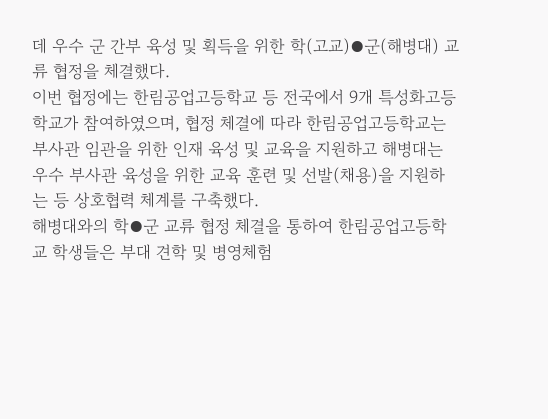데 우수 군 간부 육성 및 획득을 위한 학(고교)⦁군(해병대) 교류 협정을 체결했다.
이번 협정에는 한림공업고등학교 등 전국에서 9개 특성화고등학교가 참여하였으며, 협정 체결에 따라 한림공업고등학교는 부사관 임관을 위한 인재 육성 및 교육을 지원하고 해병대는 우수 부사관 육성을 위한 교육 훈련 및 선발(채용)을 지원하는 등 상호협력 체계를 구축했다.
해병대와의 학⦁군 교류 협정 체결을 통하여 한림공업고등학교 학생들은 부대 견학 및 병영체험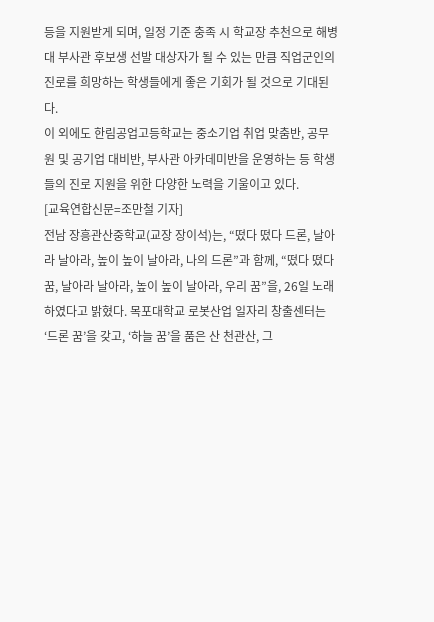등을 지원받게 되며, 일정 기준 충족 시 학교장 추천으로 해병대 부사관 후보생 선발 대상자가 될 수 있는 만큼 직업군인의 진로를 희망하는 학생들에게 좋은 기회가 될 것으로 기대된다.
이 외에도 한림공업고등학교는 중소기업 취업 맞춤반, 공무원 및 공기업 대비반, 부사관 아카데미반을 운영하는 등 학생들의 진로 지원을 위한 다양한 노력을 기울이고 있다.
[교육연합신문=조만철 기자]
전남 장흥관산중학교(교장 장이석)는, “떴다 떴다 드론, 날아라 날아라, 높이 높이 날아라, 나의 드론”과 함께, “떴다 떴다 꿈, 날아라 날아라, 높이 높이 날아라, 우리 꿈”을, 26일 노래하였다고 밝혔다. 목포대학교 로봇산업 일자리 창출센터는 ‘드론 꿈’을 갖고, ‘하늘 꿈’을 품은 산 천관산, 그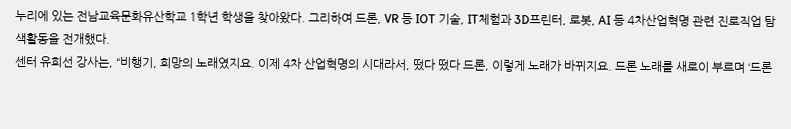누리에 있는 전남교육문화유산학교 1학년 학생을 찾아왔다. 그리하여 드론, VR 등 IOT 기술, IT체험과 3D프린터, 로봇, AI 등 4차산업혁명 관련 진로직업 탐색활동을 전개했다.
센터 유희선 강사는, “비행기, 희망의 노래였지요. 이제 4차 산업혁명의 시대라서, 떴다 떴다 드론, 이렇게 노래가 바뀌지요. 드론 노래를 새로이 부르며 ‘드론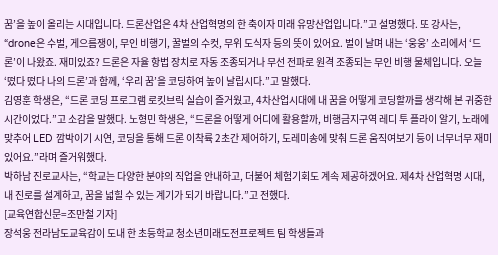꿈’을 높이 올리는 시대입니다. 드론산업은 4차 산업혁명의 한 축이자 미래 유망산업입니다.”고 설명했다. 또 강사는, “drone은 수벌, 게으름쟁이, 무인 비행기, 꿀벌의 수컷, 무위 도식자 등의 뜻이 있어요. 벌이 날며 내는 ‘웅웅’ 소리에서 ‘드론’이 나왔죠. 재미있죠? 드론은 자율 항법 장치로 자동 조종되거나 무선 전파로 원격 조종되는 무인 비행 물체입니다. 오늘 ‘떴다 떴다 나의 드론’과 함께, ‘우리 꿈’을 코딩하여 높이 날립시다.”고 말했다.
김영훈 학생은, “드론 코딩 프로그램 로킷브릭 실습이 즐거웠고, 4차산업시대에 내 꿈을 어떻게 코딩할까를 생각해 본 귀중한 시간이었다.”고 소감을 말했다. 노형민 학생은, “드론을 어떻게 어디에 활용할까, 비행금지구역 레디 투 플라이 알기, 노래에 맞추어 LED 깜박이기 시연, 코딩을 통해 드론 이착륙 2초간 제어하기, 도레미송에 맞춰 드론 움직여보기 등이 너무너무 재미있어요.”라며 즐거워했다.
박하남 진로교사는, “학교는 다양한 분야의 직업을 안내하고, 더불어 체험기회도 계속 제공하겠어요. 제4차 산업혁명 시대, 내 진로를 설계하고, 꿈을 넓힐 수 있는 계기가 되기 바랍니다.”고 전했다.
[교육연합신문=조만철 기자]
장석웅 전라남도교육감이 도내 한 초등학교 청소년미래도전프로젝트 팀 학생들과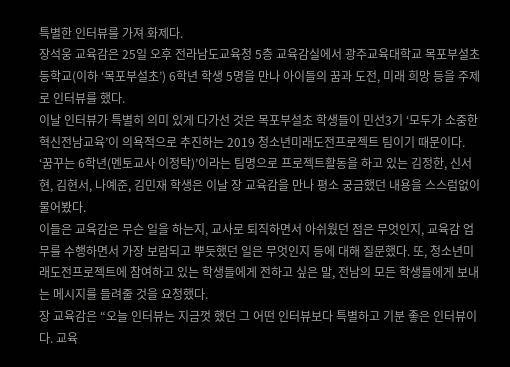특별한 인터뷰를 가져 화제다.
장석웅 교육감은 25일 오후 전라남도교육청 5층 교육감실에서 광주교육대학교 목포부설초등학교(이하 ‘목포부설초’) 6학년 학생 5명을 만나 아이들의 꿈과 도전, 미래 희망 등을 주제로 인터뷰를 했다.
이날 인터뷰가 특별히 의미 있게 다가선 것은 목포부설초 학생들이 민선3기 ‘모두가 소중한 혁신전남교육’이 의욕적으로 추진하는 2019 청소년미래도전프로젝트 팀이기 때문이다.
‘꿈꾸는 6학년(멘토교사 이정탁)’이라는 팀명으로 프로젝트활동을 하고 있는 김정한, 신서현, 김현서, 나예준, 김민재 학생은 이날 장 교육감을 만나 평소 궁금했던 내용을 스스럼없이 물어봤다.
이들은 교육감은 무슨 일을 하는지, 교사로 퇴직하면서 아쉬웠던 점은 무엇인지, 교육감 업무를 수행하면서 가장 보람되고 뿌듯했던 일은 무엇인지 등에 대해 질문했다. 또, 청소년미래도전프로젝트에 참여하고 있는 학생들에게 전하고 싶은 말, 전남의 모든 학생들에게 보내는 메시지를 들려줄 것을 요청했다.
장 교육감은 “오늘 인터뷰는 지금껏 했던 그 어떤 인터뷰보다 특별하고 기분 좋은 인터뷰이다. 교육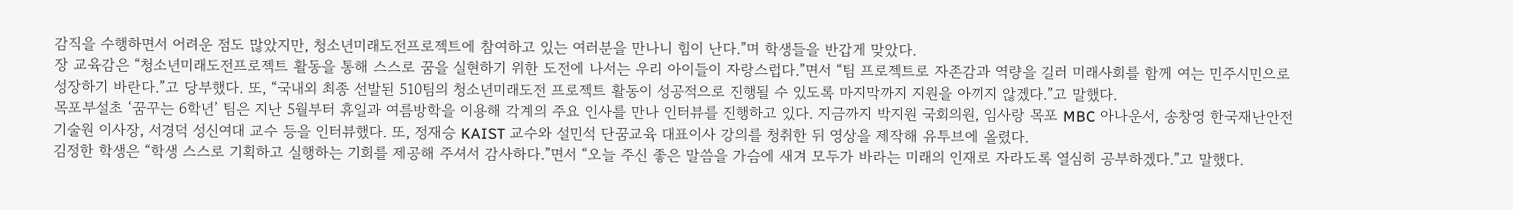감직을 수행하면서 어려운 점도 많았지만, 청소년미래도전프로젝트에 참여하고 있는 여러분을 만나니 힘이 난다.”며 학생들을 반갑게 맞았다.
장 교육감은 “청소년미래도전프로젝트 활동을 통해 스스로 꿈을 실현하기 위한 도전에 나서는 우리 아이들이 자랑스럽다.”면서 “팀 프로젝트로 자존감과 역량을 길러 미래사회를 함께 여는 민주시민으로 성장하기 바란다.”고 당부했다. 또, “국내외 최종 선발된 510팀의 청소년미래도전 프로젝트 활동이 성공적으로 진행될 수 있도록 마지막까지 지원을 아끼지 않겠다.”고 말했다.
목포부설초 ‘꿈꾸는 6학년’ 팀은 지난 5월부터 휴일과 여름방학을 이용해 각계의 주요 인사를 만나 인터뷰를 진행하고 있다. 지금까지 박지원 국회의원, 임사랑 목포 MBC 아나운서, 송창영 한국재난안전기술원 이사장, 서경덕 성신여대 교수 등을 인터뷰했다. 또, 정재승 KAIST 교수와 설민석 단꿈교육 대표이사 강의를 청취한 뒤 영상을 제작해 유투브에 올렸다.
김정한 학생은 “학생 스스로 기획하고 실행하는 기회를 제공해 주셔서 감사하다.”면서 “오늘 주신 좋은 말씀을 가슴에 새겨 모두가 바라는 미래의 인재로 자라도록 열심히 공부하겠다.”고 말했다.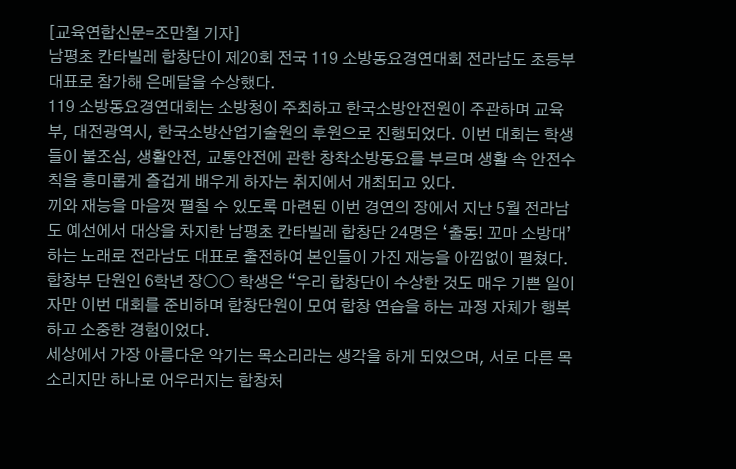[교육연합신문=조만철 기자]
남평초 칸타빌레 합창단이 제20회 전국 119 소방동요경연대회 전라남도 초등부 대표로 참가해 은메달을 수상했다.
119 소방동요경연대회는 소방청이 주최하고 한국소방안전원이 주관하며 교육부, 대전광역시, 한국소방산업기술원의 후원으로 진행되었다. 이번 대회는 학생들이 불조심, 생활안전, 교통안전에 관한 창착소방동요를 부르며 생활 속 안전수칙을 흥미롭게 즐겁게 배우게 하자는 취지에서 개최되고 있다.
끼와 재능을 마음껏 펼칠 수 있도록 마련된 이번 경연의 장에서 지난 5월 전라남도 예선에서 대상을 차지한 남평초 칸타빌레 합창단 24명은 ‘출동! 꼬마 소방대’하는 노래로 전라남도 대표로 출전하여 본인들이 가진 재능을 아낌없이 펼쳤다.
합창부 단원인 6학년 장○○ 학생은 “우리 합창단이 수상한 것도 매우 기쁜 일이자만 이번 대회를 준비하며 합창단원이 모여 합창 연습을 하는 과정 자체가 행복하고 소중한 경험이었다.
세상에서 가장 아름다운 악기는 목소리라는 생각을 하게 되었으며, 서로 다른 목소리지만 하나로 어우러지는 합창처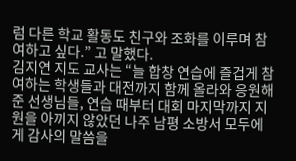럼 다른 학교 활동도 친구와 조화를 이루며 참여하고 싶다.” 고 말했다.
김지연 지도 교사는 “늘 합창 연습에 즐겁게 참여하는 학생들과 대전까지 함께 올라와 응원해준 선생님들, 연습 때부터 대회 마지막까지 지원을 아끼지 않았던 나주 남평 소방서 모두에게 감사의 말씀을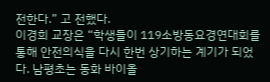전한다.” 고 전했다.
이경희 교장은 “학생들이 119소방동요경연대회를 통해 안전의식을 다시 한번 상기하는 계기가 되었다. 남평초는 동화 바이올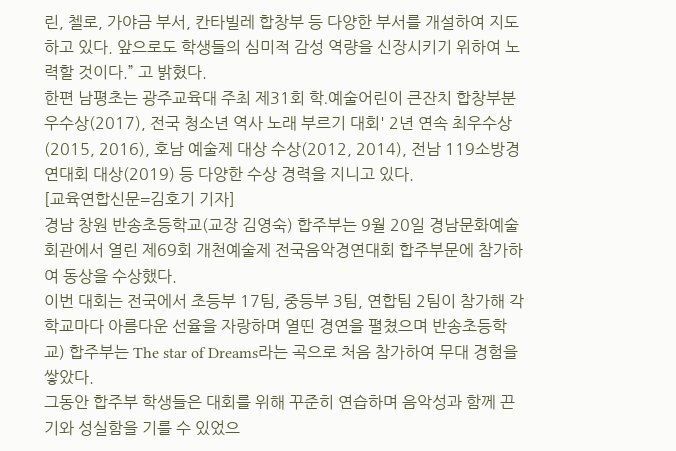린, 첼로, 가야금 부서, 칸타빌레 합창부 등 다양한 부서를 개설하여 지도하고 있다. 앞으로도 학생들의 심미적 감성 역량을 신장시키기 위하여 노력할 것이다.” 고 밝혔다.
한편 남평초는 광주교육대 주최 제31회 학․예술어린이 큰잔치 합창부분 우수상(2017), 전국 청소년 역사 노래 부르기 대회' 2년 연속 최우수상(2015, 2016), 호남 예술제 대상 수상(2012, 2014), 전남 119소방경연대회 대상(2019) 등 다양한 수상 경력을 지니고 있다.
[교육연합신문=김호기 기자]
경남 창원 반송초등학교(교장 김영숙) 합주부는 9월 20일 경남문화예술회관에서 열린 제69회 개천예술제 전국음악경연대회 합주부문에 참가하여 동상을 수상했다.
이번 대회는 전국에서 초등부 17팀, 중등부 3팀, 연합팀 2팀이 참가해 각 학교마다 아름다운 선율을 자랑하며 열띤 경연을 펼쳤으며 반송초등학교) 합주부는 The star of Dreams라는 곡으로 처음 참가하여 무대 경험을 쌓았다.
그동안 합주부 학생들은 대회를 위해 꾸준히 연습하며 음악성과 함께 끈기와 성실함을 기를 수 있었으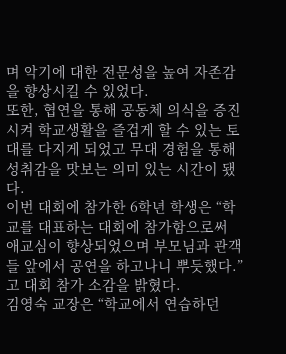며 악기에 대한 전문성을 높여 자존감을 향상시킬 수 있었다.
또한, 협연을 통해 공동체 의식을 증진시켜 학교생활을 즐겁게 할 수 있는 토대를 다지게 되었고 무대 경험을 통해 성취감을 맛보는 의미 있는 시간이 됐다.
이번 대회에 참가한 6학년 학생은 “학교를 대표하는 대회에 참가함으로써 애교심이 향상되었으며 부모님과 관객들 앞에서 공연을 하고나니 뿌듯했다.”고 대회 참가 소감을 밝혔다.
김영숙 교장은 “학교에서 연습하던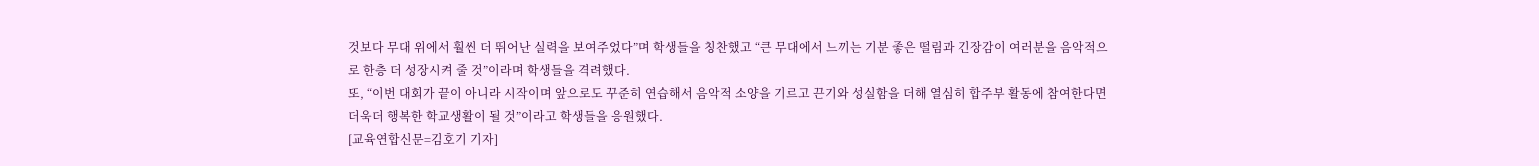것보다 무대 위에서 훨씬 더 뛰어난 실력을 보여주었다”며 학생들을 칭찬했고 “큰 무대에서 느끼는 기분 좋은 떨림과 긴장감이 여러분을 음악적으로 한층 더 성장시켜 줄 것”이라며 학생들을 격려했다.
또, “이번 대회가 끝이 아니라 시작이며 앞으로도 꾸준히 연습해서 음악적 소양을 기르고 끈기와 성실함을 더해 열심히 합주부 활동에 참여한다면 더욱더 행복한 학교생활이 될 것”이라고 학생들을 응원했다.
[교육연합신문=김호기 기자]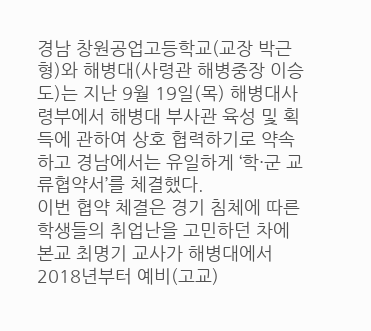경남 창원공업고등학교(교장 박근형)와 해병대(사령관 해병중장 이승도)는 지난 9월 19일(목) 해병대사령부에서 해병대 부사관 육성 및 획득에 관하여 상호 협력하기로 약속하고 경남에서는 유일하게 ‘학·군 교류협약서’를 체결했다.
이번 협약 체결은 경기 침체에 따른 학생들의 취업난을 고민하던 차에 본교 최명기 교사가 해병대에서 2018년부터 예비(고교)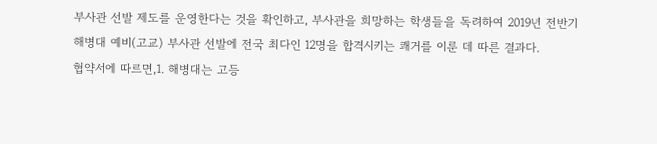부사관 선발 제도를 운영한다는 것을 확인하고, 부사관을 희망하는 학생들을 독려하여 2019년 전반기 해병대 예비(고교) 부사관 선발에 전국 최다인 12명을 합격시키는 쾌거를 이룬 데 따른 결과다.
협약서에 따르면,1. 해병대는 고등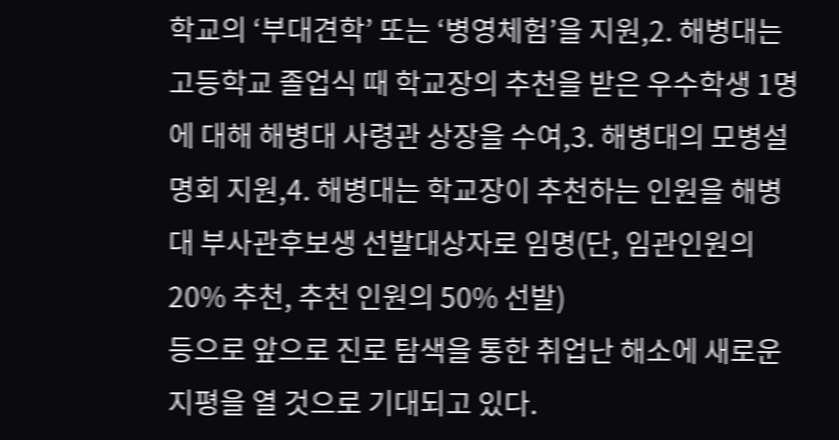학교의 ‘부대견학’ 또는 ‘병영체험’을 지원,2. 해병대는 고등학교 졸업식 때 학교장의 추천을 받은 우수학생 1명에 대해 해병대 사령관 상장을 수여,3. 해병대의 모병설명회 지원,4. 해병대는 학교장이 추천하는 인원을 해병대 부사관후보생 선발대상자로 임명(단, 임관인원의 20% 추천, 추천 인원의 50% 선발)
등으로 앞으로 진로 탐색을 통한 취업난 해소에 새로운 지평을 열 것으로 기대되고 있다.